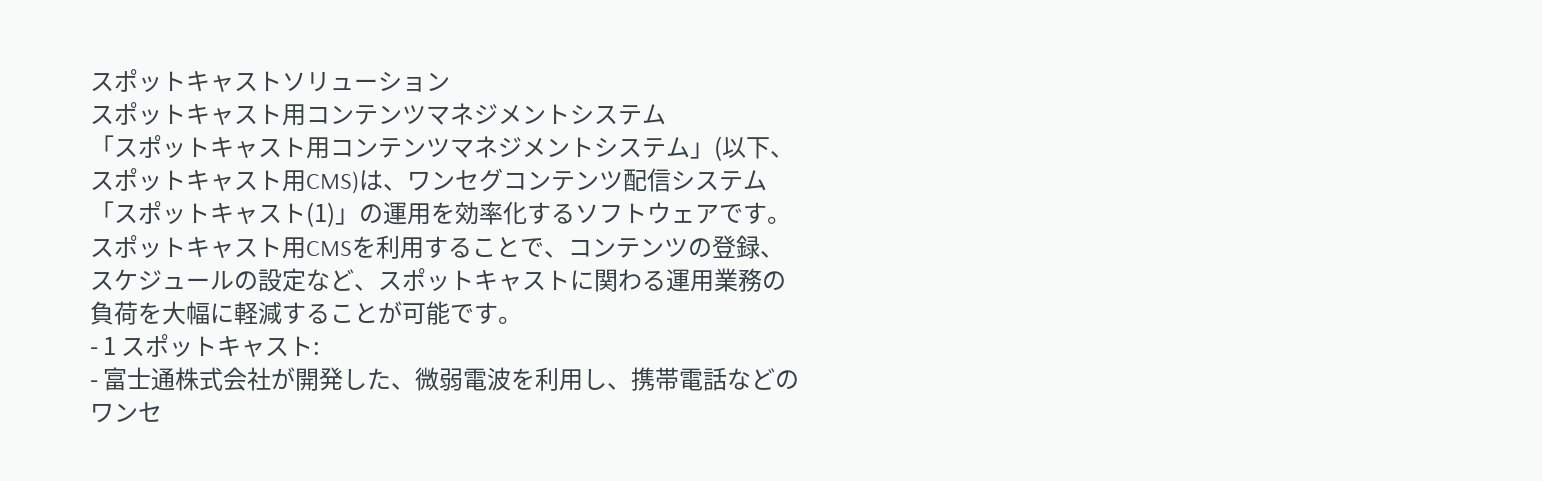スポットキャストソリューション
スポットキャスト用コンテンツマネジメントシステム
「スポットキャスト用コンテンツマネジメントシステム」(以下、スポットキャスト用CMS)は、ワンセグコンテンツ配信システム「スポットキャスト(1)」の運用を効率化するソフトウェアです。スポットキャスト用CMSを利用することで、コンテンツの登録、スケジュールの設定など、スポットキャストに関わる運用業務の負荷を大幅に軽減することが可能です。
- 1 スポットキャスト:
- 富士通株式会社が開発した、微弱電波を利用し、携帯電話などのワンセ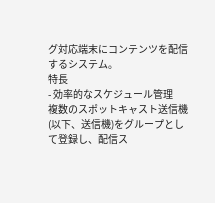グ対応端末にコンテンツを配信するシステム。
特長
- 効率的なスケジュール管理
複数のスポットキャスト送信機(以下、送信機)をグループとして登録し、配信ス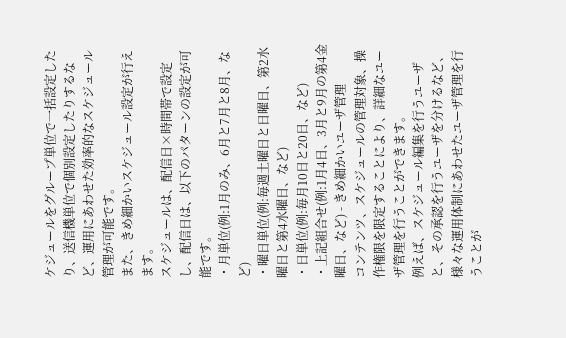ケジュールをグループ単位で一括設定したり、送信機単位で個別設定したりするなど、運用にあわせた効率的なスケジュール管理が可能です。
また、きめ細かいスケジュール設定が行えます。
スケジュールは、配信日×時間帯で設定し、配信日は、以下のパターンの設定が可能です。
・月単位(例:1月のみ、6月と7月と8月、など)
・曜日単位(例:毎週土曜日と日曜日、第2水曜日と第4水曜日、など)
・日単位(例:毎月10日と20日、など)
・上記組合せ(例:1月4日、3月と9月の第4金曜日、など) - きめ細かいユーザ管理
コンテンツ、スケジュールの管理対象、操作権限を限定することにより、詳細なユーザ管理を行うことができます。
例えば、スケジュール編集を行うユーザと、その承認を行うユーザを分けるなど、様々な運用体制にあわせたユーザ管理を行うことが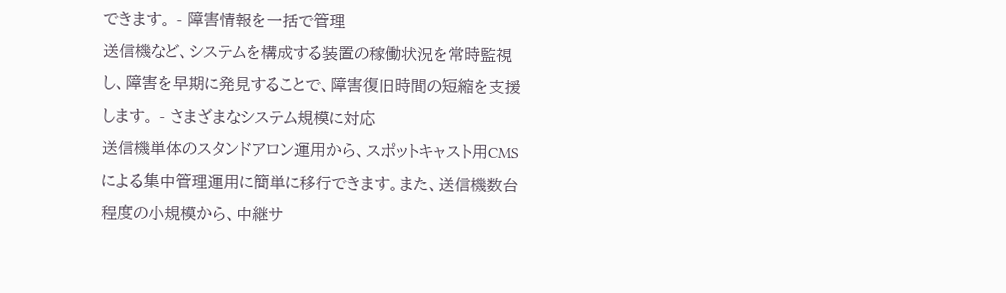できます。 - 障害情報を一括で管理
送信機など、システムを構成する装置の稼働状況を常時監視し、障害を早期に発見することで、障害復旧時間の短縮を支援します。 - さまざまなシステム規模に対応
送信機単体のスタンドアロン運用から、スポットキャスト用CMSによる集中管理運用に簡単に移行できます。また、送信機数台程度の小規模から、中継サ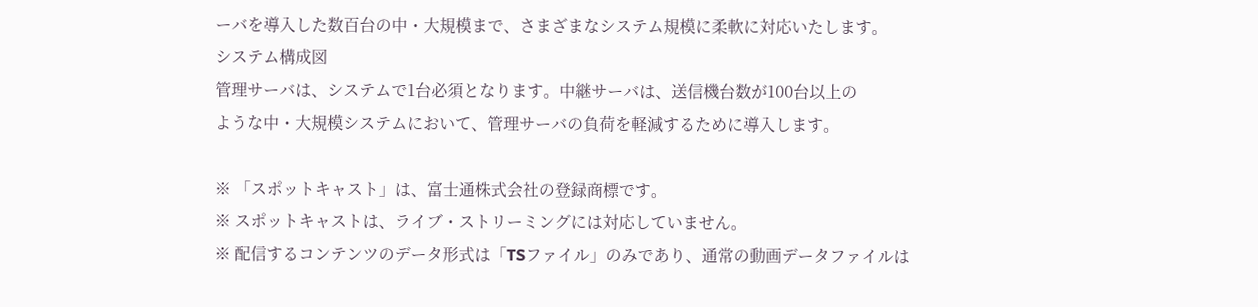ーバを導入した数百台の中・大規模まで、さまざまなシステム規模に柔軟に対応いたします。
システム構成図
管理サーバは、システムで1台必須となります。中継サーバは、送信機台数が100台以上の
ような中・大規模システムにおいて、管理サーバの負荷を軽減するために導入します。

※ 「スポットキャスト」は、富士通株式会社の登録商標です。
※ スポットキャストは、ライブ・ストリーミングには対応していません。
※ 配信するコンテンツのデータ形式は「TSファイル」のみであり、通常の動画データファイルは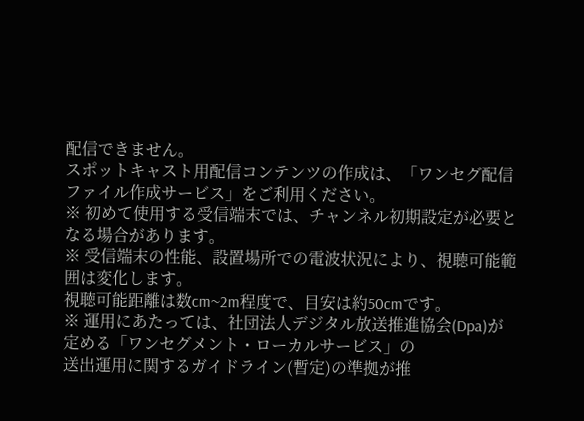配信できません。
スポットキャスト用配信コンテンツの作成は、「ワンセグ配信ファイル作成サービス」をご利用ください。
※ 初めて使用する受信端末では、チャンネル初期設定が必要となる場合があります。
※ 受信端末の性能、設置場所での電波状況により、視聴可能範囲は変化します。
視聴可能距離は数cm~2m程度で、目安は約50cmです。
※ 運用にあたっては、社団法人デジタル放送推進協会(Dpa)が定める「ワンセグメント・ローカルサービス」の
送出運用に関するガイドライン(暫定)の準拠が推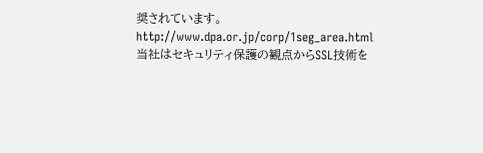奨されています。
http://www.dpa.or.jp/corp/1seg_area.html
当社はセキュリティ保護の観点からSSL技術を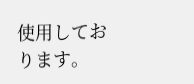使用しております。